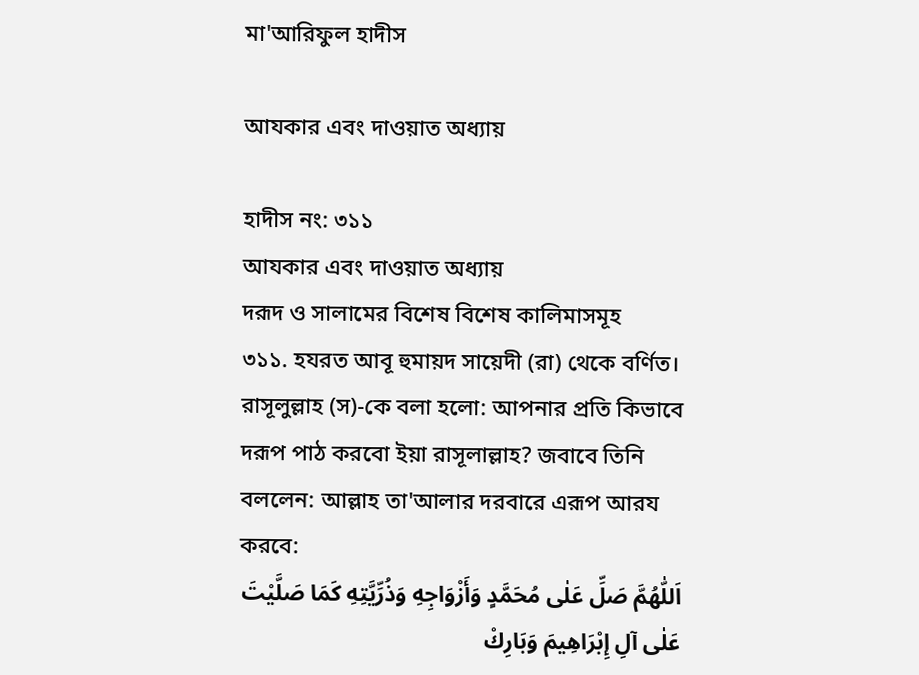মা'আরিফুল হাদীস

আযকার এবং দাওয়াত অধ্যায়

হাদীস নং: ৩১১
আযকার এবং দাওয়াত অধ্যায়
দরূদ ও সালামের বিশেষ বিশেষ কালিমাসমূহ
৩১১. হযরত আবূ হুমায়দ সায়েদী (রা) থেকে বর্ণিত। রাসূলুল্লাহ (স)-কে বলা হলো: আপনার প্রতি কিভাবে দরূপ পাঠ করবো ইয়া রাসূলাল্লাহ? জবাবে তিনি বললেন: আল্লাহ তা'আলার দরবারে এরূপ আরয করবে:
اَللّٰهُمَّ صَلِّ عَلٰى مُحَمَّدٍ وَأَزْوَاجِهِ وَذُرِّيَّتِهِ كَمَا صَلَّيْتَ عَلٰى آلِ إِبْرَاهِيمَ وَبَارِكْ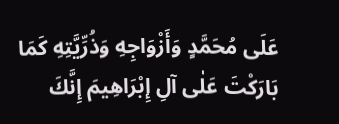عَلَى مُحَمَّدٍ وَأَزْوَاجِهِ وَذُرِّيَّتِهِ كَمَا بَارَكْتَ عَلٰى آلِ إِبْرَاهِيمَ إِنَّكَ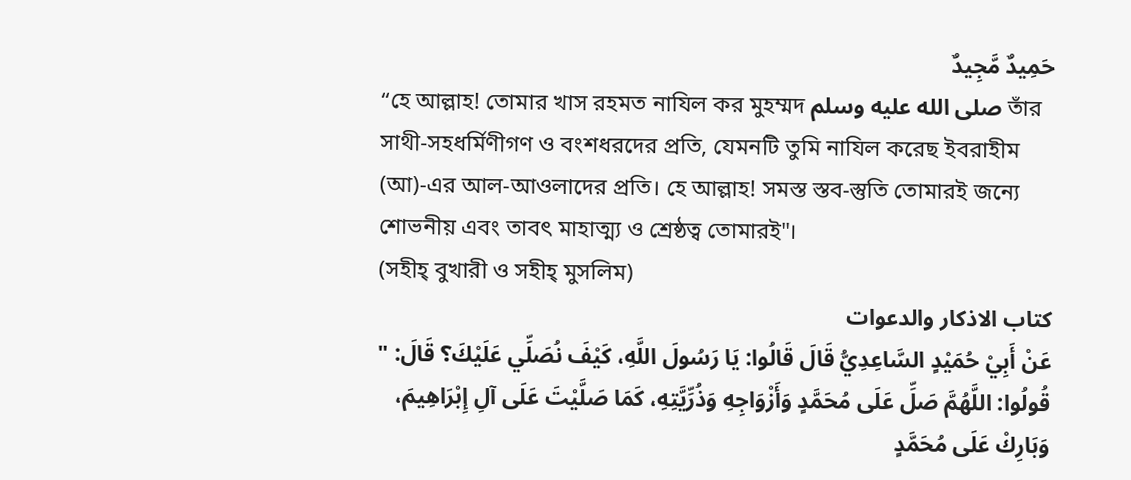حَمِيدٌ مَّجِيدٌ
“হে আল্লাহ! তোমার খাস রহমত নাযিল কর মুহম্মদ صلى الله عليه وسلم তাঁর সাথী-সহধর্মিণীগণ ও বংশধরদের প্রতি, যেমনটি তুমি নাযিল করেছ ইবরাহীম (আ)-এর আল-আওলাদের প্রতি। হে আল্লাহ! সমস্ত স্তব-স্তুতি তোমারই জন্যে শোভনীয় এবং তাবৎ মাহাত্ম্য ও শ্রেষ্ঠত্ব তোমারই"।
(সহীহ্ বুখারী ও সহীহ্ মুসলিম)
کتاب الاذکار والدعوات
عَنْ أَبِيْ حُمَيْدٍ السَّاعِدِيُّ قَالَ قَالُوا: يَا رَسُولَ اللَّهِ، كَيْفَ نُصَلِّي عَلَيْكَ؟ قَالَ: " قُولُوا: اللَّهُمَّ صَلِّ عَلَى مُحَمَّدٍ وَأَزْوَاجِهِ وَذُرِّيَّتِهِ، كَمَا صَلَّيْتَ عَلَى آلِ إِبْرَاهِيمَ، وَبَارِكْ عَلَى مُحَمَّدٍ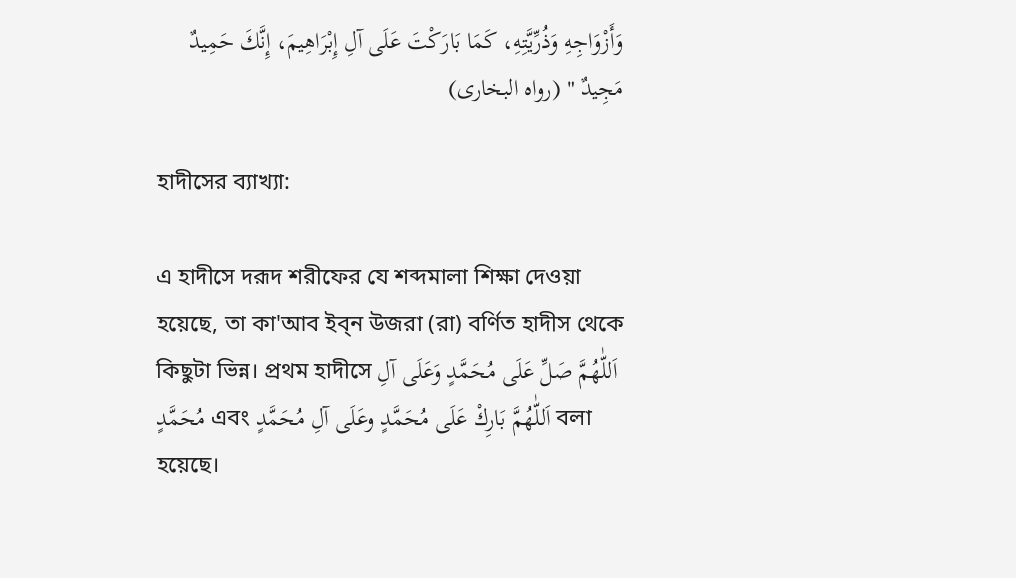وَأَزْوَاجِهِ وَذُرِّيَّتِهِ، كَمَا بَارَكْتَ عَلَى آلِ إِبْرَاهِيمَ، إِنَّكَ حَمِيدٌ مَجِيدٌ " (رواه البخارى)

হাদীসের ব্যাখ্যা:

এ হাদীসে দরূদ শরীফের যে শব্দমালা শিক্ষা দেওয়া হয়েছে, তা কা'আব ইব্‌ন উজরা (রা) বর্ণিত হাদীস থেকে কিছুটা ভিন্ন। প্রথম হাদীসে اَللّٰهُمَّ صَلِّ عَلَى مُحَمَّدٍ وَعَلَى آلِ مُحَمَّدٍ এবং اَللّٰهُمَّ بَارِكْ عَلَى مُحَمَّدٍ وعَلَى آلِ مُحَمَّدٍ বলা হয়েছে।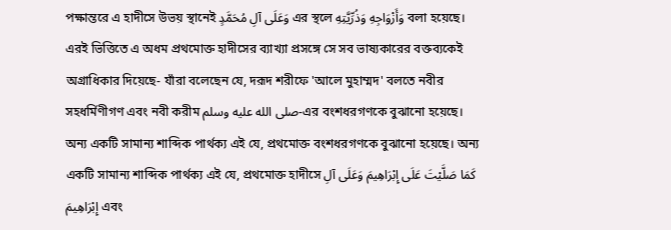পক্ষান্তরে এ হাদীসে উভয় স্থানেই وَعَلَى آلِ مُحَمَّدٍ এর স্থলে وَأَزْوَاجِهِ وَذُرِّيَّتِهِ বলা হয়েছে। এরই ভিত্তিতে এ অধম প্রথমোক্ত হাদীসের ব্যাখ্যা প্রসঙ্গে সে সব ভাষ্যকারের বক্তব্যকেই অগ্রাধিকার দিয়েছে- যাঁরা বলেছেন যে, দরূদ শরীফে 'আলে মুহাম্মদ' বলতে নবীর সহধর্মিণীগণ এবং নবী করীম صلى الله عليه وسلم-এর বংশধরগণকে বুঝানো হয়েছে। অন্য একটি সামান্য শাব্দিক পার্থক্য এই যে, প্রথমোক্ত বংশধরগণকে বুঝানো হয়েছে। অন্য একটি সামান্য শাব্দিক পার্থক্য এই যে, প্রথমোক্ত হাদীসে كَمَا صَلَّيْتَ عَلَى إِبْرَاهِيمَ وَعَلَى آلِ إِبْرَاهِيمَ এবং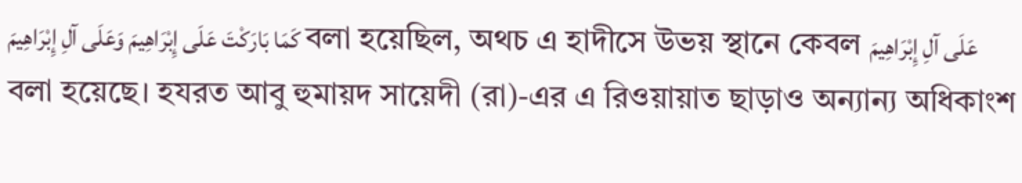كَمَا بَارَكْتَ عَلَى إِبْرَاهِيمَ وَعَلَى آلِ إِبْرَاهِيمَ বলা হয়েছিল, অথচ এ হাদীসে উভয় স্থানে কেবল عَلَى آلِ إِبْرَاهِيمَ বলা হয়েছে। হযরত আবু হুমায়দ সায়েদী (রা)-এর এ রিওয়ায়াত ছাড়াও অন্যান্য অধিকাংশ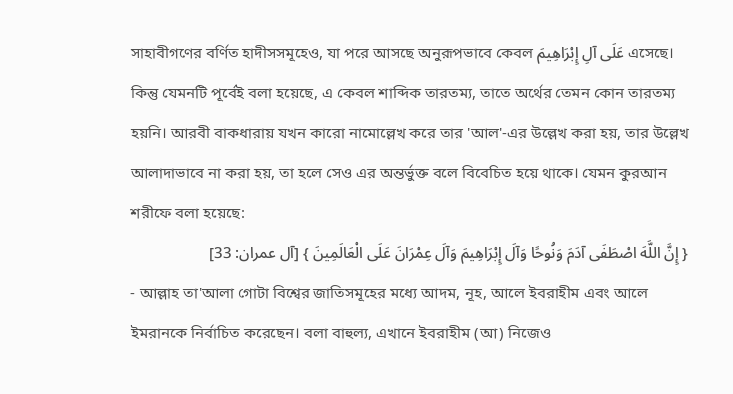সাহাবীগণের বর্ণিত হাদীসসমূহেও, যা পরে আসছে অনুরূপভাবে কেবল عَلَى آلِ إِبْرَاهِيمَ এসেছে। কিন্তু যেমনটি পূর্বেই বলা হয়েছে, এ কেবল শাব্দিক তারতম্য, তাতে অর্থের তেমন কোন তারতম্য হয়নি। আরবী বাকধারায় যখন কারো নামোল্লেখ করে তার 'আল'-এর উল্লেখ করা হয়, তার উল্লেখ আলাদাভাবে না করা হয়, তা হলে সেও এর অন্তর্ভুক্ত বলে বিবেচিত হয়ে থাকে। যেমন কুরআন শরীফে বলা হয়েছে:
{ إِنَّ اللَّهَ اصْطَفَى آدَمَ وَنُوحًا وَآلَ إِبْرَاهِيمَ وَآلَ عِمْرَانَ عَلَى الْعَالَمِينَ } [آل عمران: 33]
- আল্লাহ তা'আলা গোটা বিশ্বের জাতিসমূহের মধ্যে আদম, নূহ, আলে ইবরাহীম এবং আলে ইমরানকে নির্বাচিত করেছেন। বলা বাহুল্য, এখানে ইবরাহীম (আ) নিজেও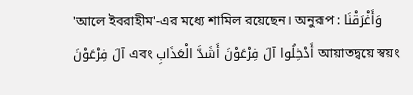'আলে ইবরাহীম'-এর মধ্যে শামিল রয়েছেন। অনুরূপ : وَأَغْرَقْنَا آلَ فِرْعَوْنَ এবং أَدْخِلُوا آلَ فِرْعَوْنَ أَشَدَّ الْعَذَابِ আয়াতদ্বয়ে স্বয়ং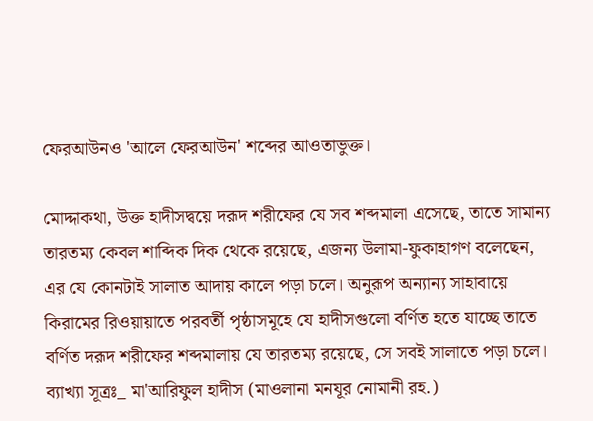ফেরআউনও 'আলে ফেরআউন' শব্দের আওতাভুক্ত।

মোদ্দাকথা, উক্ত হাদীসদ্বয়ে দরূদ শরীফের যে সব শব্দমালা এসেছে, তাতে সামান্য তারতম্য কেবল শাব্দিক দিক থেকে রয়েছে, এজন্য উলামা-ফুকাহাগণ বলেছেন, এর যে কোনটাই সালাত আদায় কালে পড়া চলে। অনুরূপ অন্যান্য সাহাবায়ে কিরামের রিওয়ায়াতে পরবর্তী পৃষ্ঠাসমূহে যে হাদীসগুলো বর্ণিত হতে যাচ্ছে তাতে বর্ণিত দরূদ শরীফের শব্দমালায় যে তারতম্য রয়েছে, সে সবই সালাতে পড়া চলে।
ব্যাখ্যা সূত্রঃ_ মা'আরিফুল হাদীস (মাওলানা মনযূর নোমানী রহ.)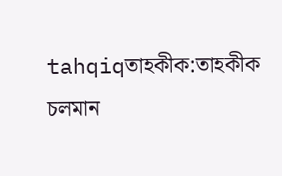tahqiqতাহকীক:তাহকীক চলমান